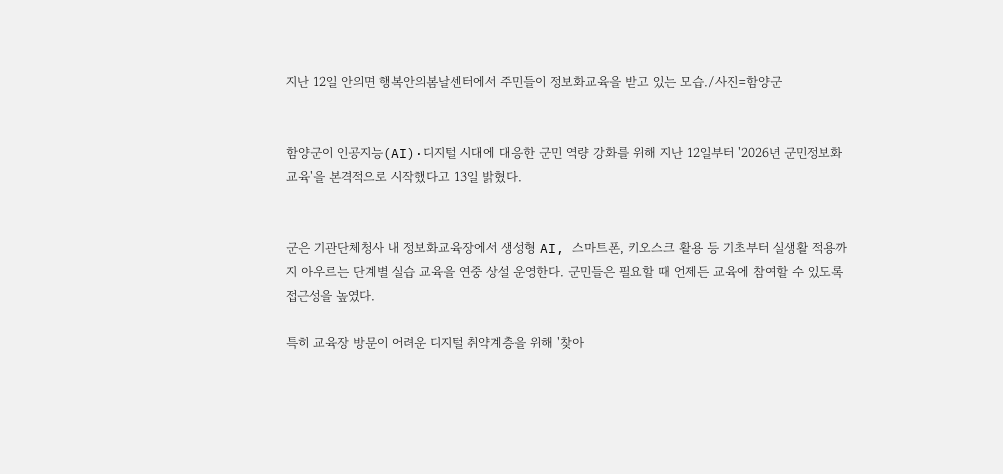지난 12일 안의면 행복안의봄날센터에서 주민들이 정보화교육을 받고 있는 모습./사진=함양군


함양군이 인공지능(AI)·디지털 시대에 대응한 군민 역량 강화를 위해 지난 12일부터 '2026년 군민정보화교육'을 본격적으로 시작했다고 13일 밝혔다.


군은 기관단체청사 내 정보화교육장에서 생성형 AI, 스마트폰, 키오스크 활용 등 기초부터 실생활 적용까지 아우르는 단계별 실습 교육을 연중 상설 운영한다. 군민들은 필요할 때 언제든 교육에 참여할 수 있도록 접근성을 높였다.

특히 교육장 방문이 어려운 디지털 취약계층을 위해 '찾아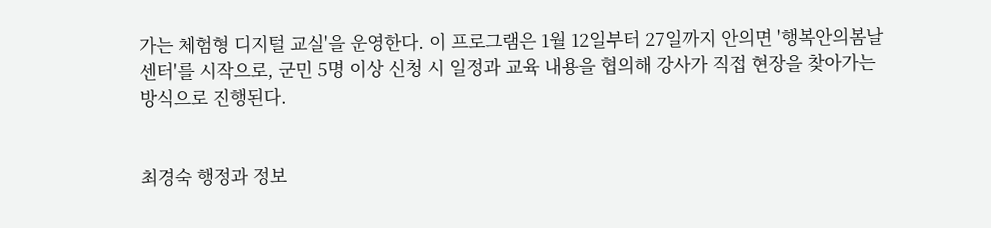가는 체험형 디지털 교실'을 운영한다. 이 프로그램은 1월 12일부터 27일까지 안의면 '행복안의봄날센터'를 시작으로, 군민 5명 이상 신청 시 일정과 교육 내용을 협의해 강사가 직접 현장을 찾아가는 방식으로 진행된다.


최경숙 행정과 정보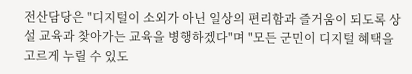전산담당은 "디지털이 소외가 아닌 일상의 편리함과 즐거움이 되도록 상설 교육과 찾아가는 교육을 병행하겠다"며 "모든 군민이 디지털 혜택을 고르게 누릴 수 있도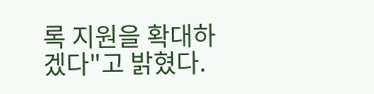록 지원을 확대하겠다"고 밝혔다.